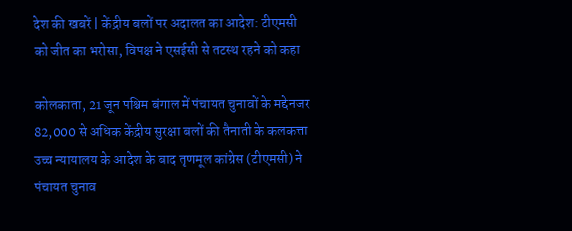देश की खबरें | केंद्रीय बलों पर अदालत का आदेश: टीएमसी को जीत का भरोसा, विपक्ष ने एसईसी से तटस्थ रहने को कहा

कोलकाता, 21 जून पश्चिम बंगाल में पंचायत चुनावों के मद्देनजर 82,000 से अधिक केंद्रीय सुरक्षा बलों की तैनाती के कलकत्ता उच्च न्यायालय के आदेश के बाद तृणमूल कांग्रेस (टीएमसी) ने पंचायत चुनाव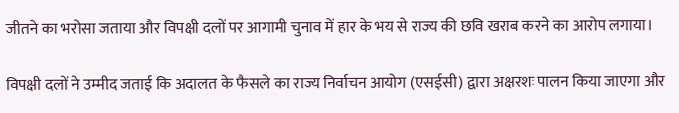जीतने का भरोसा जताया और विपक्षी दलों पर आगामी चुनाव में हार के भय से राज्य की छवि खराब करने का आरोप लगाया।

विपक्षी दलों ने उम्मीद जताई कि अदालत के फैसले का राज्य निर्वाचन आयोग (एसईसी) द्वारा अक्षरशः पालन किया जाएगा और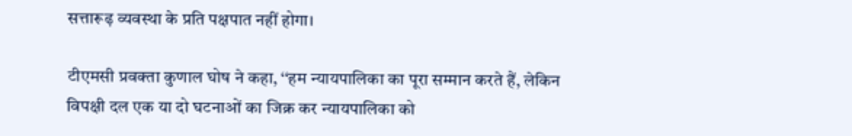सत्तारूढ़ व्यवस्था के प्रति पक्षपात नहीं होगा।

टीएमसी प्रवक्ता कुणाल घोष ने कहा, ‘‘हम न्यायपालिका का पूरा सम्मान करते हैं, लेकिन विपक्षी दल एक या दो घटनाओं का जिक्र कर न्यायपालिका को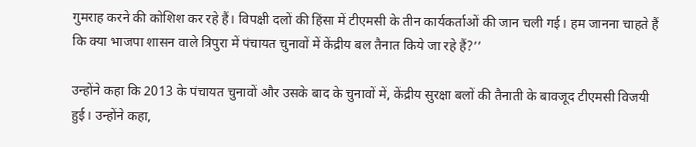गुमराह करने की कोशिश कर रहे हैं। विपक्षी दलों की हिंसा में टीएमसी के तीन कार्यकर्ताओं की जान चली गई। हम जानना चाहते हैं कि क्या भाजपा शासन वाले त्रिपुरा में पंचायत चुनावों में केंद्रीय बल तैनात किये जा रहे हैं?’’

उन्होंने कहा कि 2013 के पंचायत चुनावों और उसके बाद के चुनावों में, केंद्रीय सुरक्षा बलों की तैनाती के बावजूद टीएमसी विजयी हुई। उन्होंने कहा,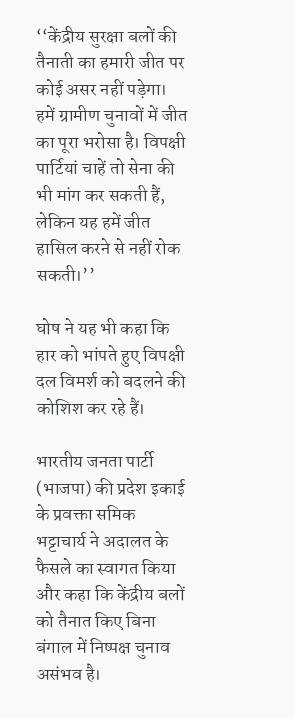‘‘केंद्रीय सुरक्षा बलों की तैनाती का हमारी जीत पर कोई असर नहीं पड़ेगा। हमें ग्रामीण चुनावों में जीत का पूरा भरोसा है। विपक्षी पार्टियां चाहें तो सेना की भी मांग कर सकती हैं, लेकिन यह हमें जीत हासिल करने से नहीं रोक सकती।’’

घोष ने यह भी कहा कि हार को भांपते हुए विपक्षी दल विमर्श को बदलने की कोशिश कर रहे हैं।

भारतीय जनता पार्टी (भाजपा) की प्रदेश इकाई के प्रवक्ता समिक भट्टाचार्य ने अदालत के फैसले का स्वागत किया और कहा कि केंद्रीय बलों को तैनात किए बिना बंगाल में निष्पक्ष चुनाव असंभव है।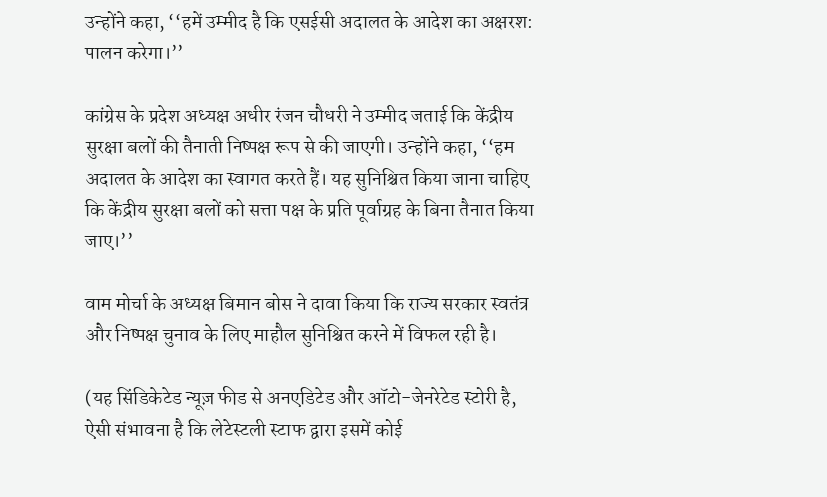उन्होंने कहा, ‘‘हमें उम्मीद है कि एसईसी अदालत के आदेश का अक्षरश: पालन करेगा।’’

कांग्रेस के प्रदेश अध्यक्ष अधीर रंजन चौधरी ने उम्मीद जताई कि केंद्रीय सुरक्षा बलों की तैनाती निष्पक्ष रूप से की जाएगी। उन्होंने कहा, ‘‘हम अदालत के आदेश का स्वागत करते हैं। यह सुनिश्चित किया जाना चाहिए कि केंद्रीय सुरक्षा बलों को सत्ता पक्ष के प्रति पूर्वाग्रह के बिना तैनात किया जाए।’’

वाम मोर्चा के अध्यक्ष बिमान बोस ने दावा किया कि राज्य सरकार स्वतंत्र और निष्पक्ष चुनाव के लिए माहौल सुनिश्चित करने में विफल रही है।

(यह सिंडिकेटेड न्यूज़ फीड से अनएडिटेड और ऑटो-जेनरेटेड स्टोरी है, ऐसी संभावना है कि लेटेस्टली स्टाफ द्वारा इसमें कोई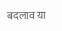बदलाव या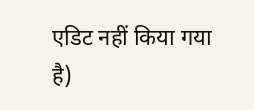एडिट नहीं किया गया है)